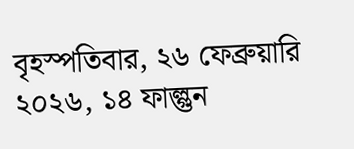বৃহস্পতিবার, ২৬ ফেব্রুয়ারি ২০২৬, ১৪ ফাল্গুন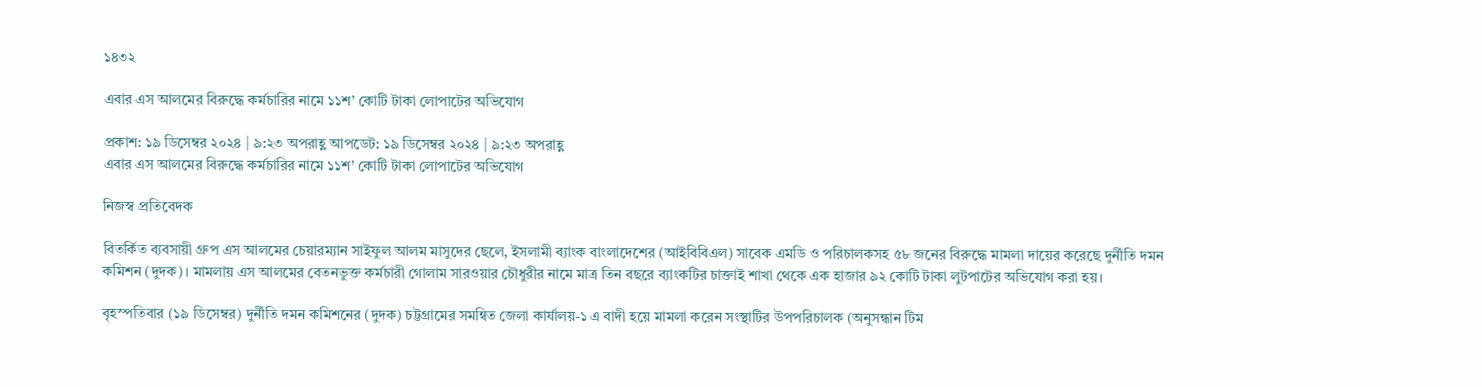১৪৩২

এবার এস আলমের বিরুদ্ধে কর্মচারির নামে ১১শ’ কোটি টাকা লোপাটের অভিযোগ

প্রকাশ: ১৯ ডিসেম্বর ২০২৪ | ৯:২৩ অপরাহ্ণ আপডেট: ১৯ ডিসেম্বর ২০২৪ | ৯:২৩ অপরাহ্ণ
এবার এস আলমের বিরুদ্ধে কর্মচারির নামে ১১শ’ কোটি টাকা লোপাটের অভিযোগ

নিজস্ব প্রতিবেদক

বিতর্কিত ব্যবসায়ী গ্রুপ এস আলমের চেয়ারম্যান সাইফুল আলম মাসুদের ছেলে, ইসলামী ব্যাংক বাংলাদেশের (আইবিবিএল) সাবেক এমডি ও পরিচালকসহ ৫৮ জনের বিরুদ্ধে মামলা দায়ের করেছে দুর্নীতি দমন কমিশন (দুদক)। মামলায় এস আলমের বেতনভুক্ত কর্মচারী গোলাম সারওয়ার চৌধুরীর নামে মাত্র তিন বছরে ব্যাংকটির চাক্তাই শাখা থেকে এক হাজার ৯২ কোটি টাকা লুটপাটের অভিযোগ করা হয়।

বৃহস্পতিবার (১৯ ডিসেম্বর) দুর্নীতি দমন কমিশনের (দুদক) চট্টগ্রামের সমন্বিত জেলা কার্যালয়-১ এ বাদী হয়ে মামলা করেন সংস্থাটির উপপরিচালক (অনুসন্ধান টিম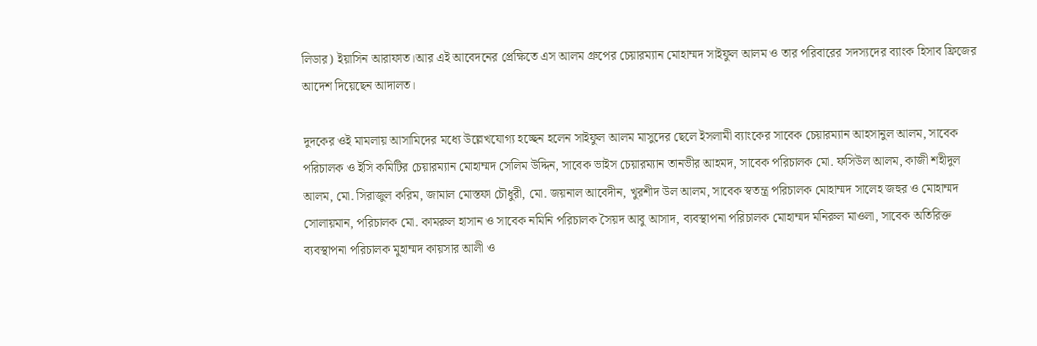লিডার) ইয়াসিন আরাফাত।আর এই আবেদনের প্রেক্ষিতে এস আলম গ্রুপের চেয়ারম্যান মোহাম্মদ সাইফুল আলম ও তার পরিবারের সদস্যদের ব্যাংক হিসাব ফ্রিজের আদেশ দিয়েছেন আদালত।

দুদকের ওই মামলায় আসামিদের মধ্যে উল্লেখযোগ্য হচ্ছেন হলেন সাইফুল আলম মাসুদের ছেলে ইসলামী ব্যাংকের সাবেক চেয়ারম্যান আহসানুল আলম, সাবেক পরিচালক ও ইসি কমিটির চেয়ারম্যান মোহাম্মদ সেলিম উদ্দিন, সাবেক ভাইস চেয়ারম্যান তানভীর আহমদ, সাবেক পরিচালক মো. ফসিউল আলম, কাজী শহীদুল আলম, মো. সিরাজুল করিম, জামাল মোস্তফা চৌধুরী, মো. জয়নাল আবেদীন, খুরশীদ উল আলম, সাবেক স্বতন্ত্র পরিচালক মোহাম্মদ সালেহ জহুর ও মোহাম্মদ সোলায়মান, পরিচালক মো. কামরুল হাসান ও সাবেক নমিনি পরিচালক সৈয়দ আবু আসাদ, ব্যবস্থাপনা পরিচালক মোহাম্মদ মনিরুল মাওলা, সাবেক অতিরিক্ত ব্যবস্থাপনা পরিচালক মুহাম্মদ কায়সার আলী ও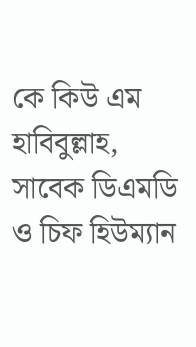কে কিউ এম হাবিবুল্লাহ, সাবেক ডিএমডি ও চিফ হিউম্যান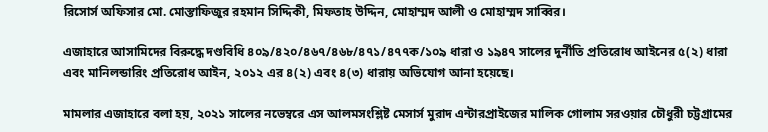রিসোর্স অফিসার মো. মোস্তাফিজুর রহমান সিদ্দিকী, মিফতাহ উদ্দিন, মোহাম্মদ আলী ও মোহাম্মদ সাব্বির।

এজাহারে আসামিদের বিরুদ্ধে দণ্ডবিধি ৪০৯/৪২০/৪৬৭/৪৬৮/৪৭১/৪৭৭ক/১০৯ ধারা ও ১৯৪৭ সালের দুর্নীতি প্রতিরোধ আইনের ৫(২) ধারা এবং মানিলন্ডারিং প্রতিরোধ আইন, ২০১২ এর ৪(২) এবং ৪(৩) ধারায় অভিযোগ আনা হয়েছে।

মামলার এজাহারে বলা হয়, ২০২১ সালের নভেম্বরে এস আলমসংশ্লিষ্ট মেসার্স মুরাদ এন্টারপ্রাইজের মালিক গোলাম সরওয়ার চৌধুরী চট্টগ্রামের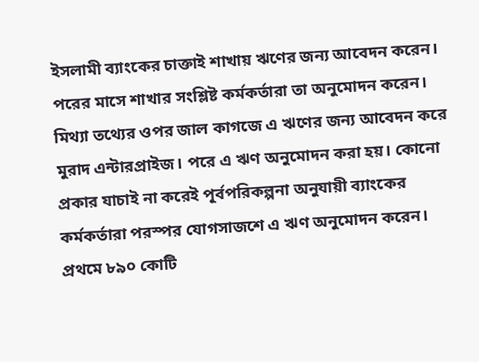ইসলামী ব্যাংকের চাক্তাই শাখায় ঋণের জন্য আবেদন করেন। পরের মাসে শাখার সংশ্লিষ্ট কর্মকর্তারা তা অনুমোদন করেন। মিথ্যা তথ্যের ওপর জাল কাগজে এ ঋণের জন্য আবেদন করে মুরাদ এন্টারপ্রাইজ। পরে এ ঋণ অনুমোদন করা হয়। কোনো প্রকার যাচাই না করেই পূর্বপরিকল্পনা অনুযায়ী ব্যাংকের কর্মকর্তারা পরস্পর যোগসাজশে এ ঋণ অনুমোদন করেন।
প্রথমে ৮৯০ কোটি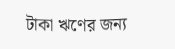টাকা ঋণের জন্য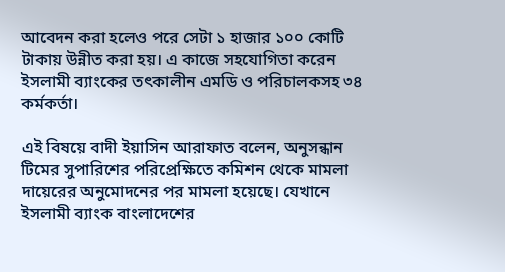আবেদন করা হলেও পরে সেটা ১ হাজার ১০০ কোটি টাকায় উন্নীত করা হয়। এ কাজে সহযোগিতা করেন ইসলামী ব্যাংকের তৎকালীন এমডি ও পরিচালকসহ ৩৪ কর্মকর্তা।

এই বিষয়ে বাদী ইয়াসিন আরাফাত বলেন, অনুসন্ধান টিমের সুপারিশের পরিপ্রেক্ষিতে কমিশন থেকে মামলা দায়েরের অনুমোদনের পর মামলা হয়েছে। যেখানে ইসলামী ব্যাংক বাংলাদেশের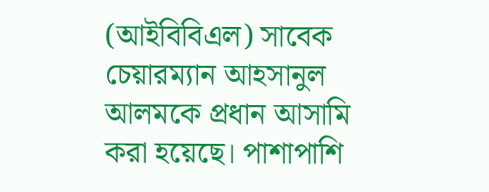(আইবিবিএল) সাবেক চেয়ারম্যান আহসানুল আলমকে প্রধান আসামি করা হয়েছে। পাশাপাশি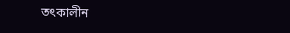তৎকালীন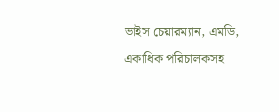ভাইস চেয়ারম্যান, এমডি, একাধিক পরিচালকসহ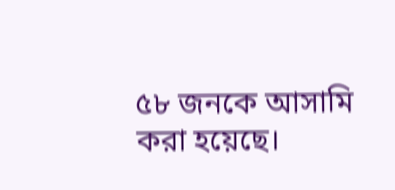৫৮ জনকে আসামি করা হয়েছে।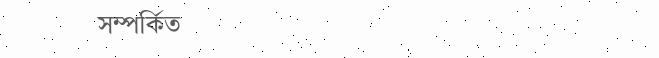সম্পর্কিত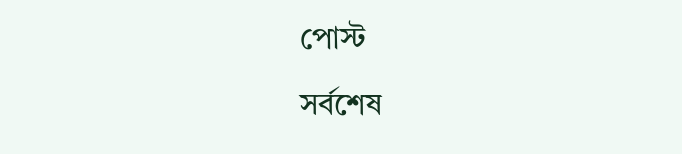পোস্ট

সর্বশেষ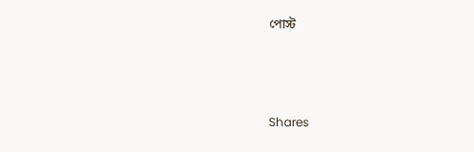পোস্ট



Shares